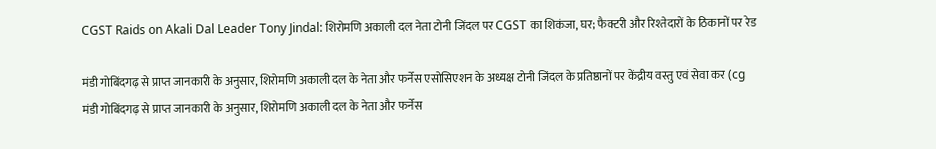CGST Raids on Akali Dal Leader Tony Jindal: शिरोमणि अकाली दल नेता टोनी जिंदल पर CGST का शिकंजा, घर; फैक्टरी और रिश्तेदारों के ठिकानों पर रेड

मंडी गोबिंदगढ़ से प्राप्त जानकारी के अनुसार, शिरोमणि अकाली दल के नेता और फर्नेस एसोसिएशन के अध्यक्ष टोनी जिंदल के प्रतिष्ठानों पर केंद्रीय वस्तु एवं सेवा कर (cg
मंडी गोबिंदगढ़ से प्राप्त जानकारी के अनुसार, शिरोमणि अकाली दल के नेता और फर्नेस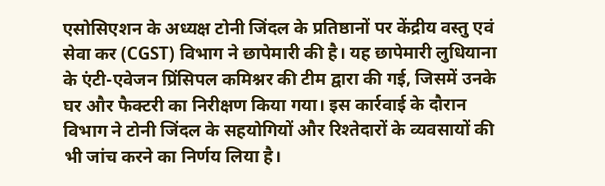एसोसिएशन के अध्यक्ष टोनी जिंदल के प्रतिष्ठानों पर केंद्रीय वस्तु एवं सेवा कर (CGST) विभाग ने छापेमारी की है। यह छापेमारी लुधियाना के एंटी-एवेजन प्रिंसिपल कमिश्नर की टीम द्वारा की गई, जिसमें उनके घर और फैक्टरी का निरीक्षण किया गया। इस कार्रवाई के दौरान विभाग ने टोनी जिंदल के सहयोगियों और रिश्तेदारों के व्यवसायों की भी जांच करने का निर्णय लिया है।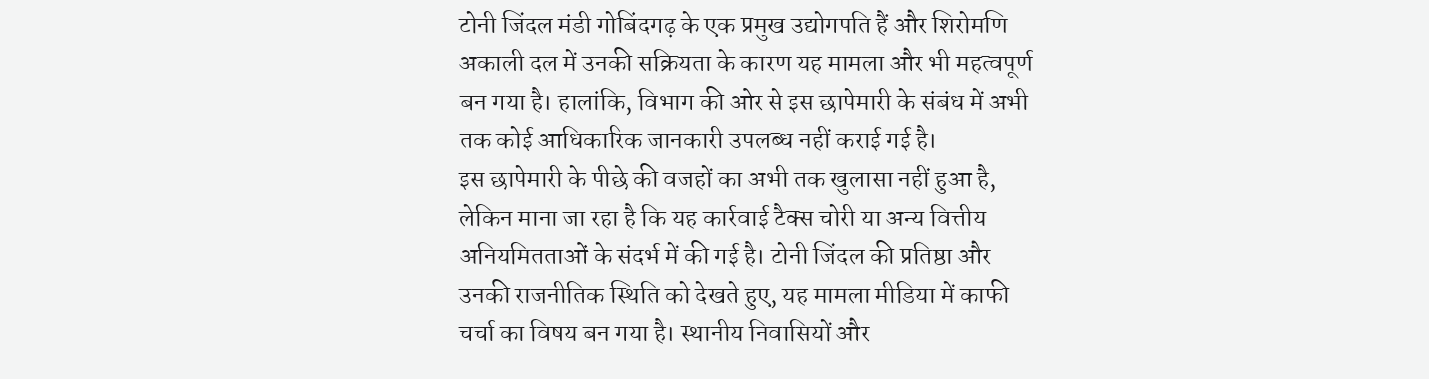टोनी जिंदल मंडी गोबिंदगढ़ के एक प्रमुख उद्योगपति हैं और शिरोमणि अकाली दल में उनकी सक्रियता के कारण यह मामला और भी महत्वपूर्ण बन गया है। हालांकि, विभाग की ओर से इस छापेमारी के संबंध में अभी तक कोई आधिकारिक जानकारी उपलब्ध नहीं कराई गई है।
इस छापेमारी के पीछे की वजहों का अभी तक खुलासा नहीं हुआ है, लेकिन माना जा रहा है कि यह कार्रवाई टैक्स चोरी या अन्य वित्तीय अनियमितताओं के संदर्भ में की गई है। टोनी जिंदल की प्रतिष्ठा और उनकी राजनीतिक स्थिति को देखते हुए, यह मामला मीडिया में काफी चर्चा का विषय बन गया है। स्थानीय निवासियों और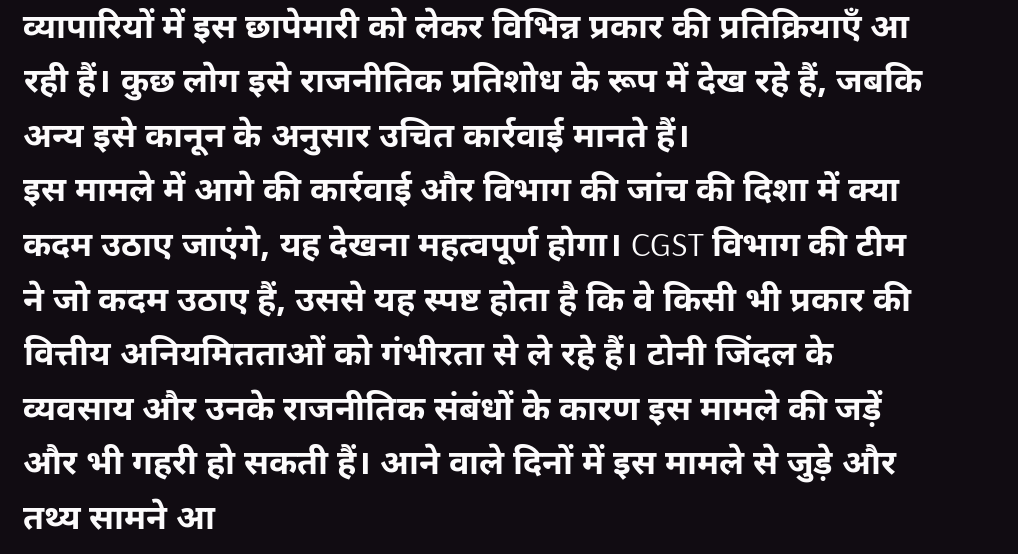व्यापारियों में इस छापेमारी को लेकर विभिन्न प्रकार की प्रतिक्रियाएँ आ रही हैं। कुछ लोग इसे राजनीतिक प्रतिशोध के रूप में देख रहे हैं, जबकि अन्य इसे कानून के अनुसार उचित कार्रवाई मानते हैं।
इस मामले में आगे की कार्रवाई और विभाग की जांच की दिशा में क्या कदम उठाए जाएंगे, यह देखना महत्वपूर्ण होगा। CGST विभाग की टीम ने जो कदम उठाए हैं, उससे यह स्पष्ट होता है कि वे किसी भी प्रकार की वित्तीय अनियमितताओं को गंभीरता से ले रहे हैं। टोनी जिंदल के व्यवसाय और उनके राजनीतिक संबंधों के कारण इस मामले की जड़ें और भी गहरी हो सकती हैं। आने वाले दिनों में इस मामले से जुड़े और तथ्य सामने आ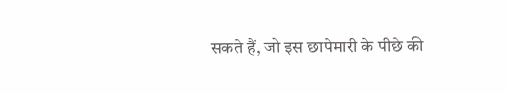सकते हैं, जो इस छापेमारी के पीछे की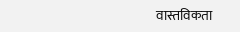वास्तविकता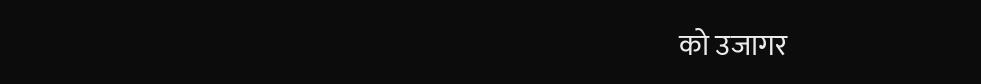को उजागर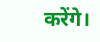करेंगे।